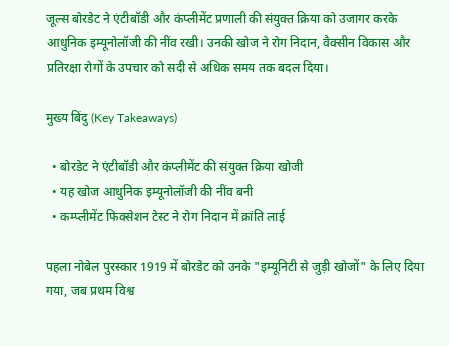जूल्स बोरडेट ने एंटीबॉडी और कंप्लीमेंट प्रणाली की संयुक्त क्रिया को उजागर करके आधुनिक इम्यूनोलॉजी की नींव रखी। उनकी खोज ने रोग निदान, वैक्सीन विकास और प्रतिरक्षा रोगों के उपचार को सदी से अधिक समय तक बदल दिया।

मुख्य बिंदु (Key Takeaways)

  • बोरडेट ने एंटीबॉडी और कंप्लीमेंट की संयुक्त क्रिया खोजी
  • यह खोज आधुनिक इम्यूनोलॉजी की नींव बनी
  • कम्प्लीमेंट फिक्सेशन टेस्ट ने रोग निदान में क्रांति लाई

पहला नोबेल पुरस्कार 1919 में बोरडेट को उनके "इम्यूनिटी से जुड़ी खोजों" के लिए दिया गया, जब प्रथम विश्व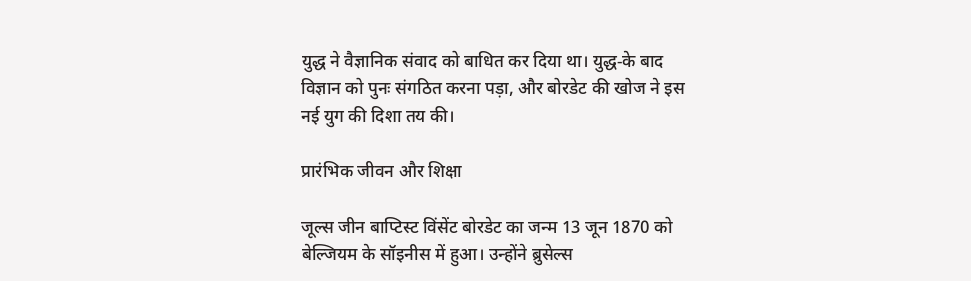युद्ध ने वैज्ञानिक संवाद को बाधित कर दिया था। युद्ध‑के बाद विज्ञान को पुनः संगठित करना पड़ा, और बोरडेट की खोज ने इस नई युग की दिशा तय की।

प्रारंभिक जीवन और शिक्षा

जूल्स जीन बाप्टिस्ट विंसेंट बोरडेट का जन्म 13 जून 1870 को बेल्जियम के सॉइनीस में हुआ। उन्होंने ब्रुसेल्स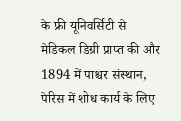के फ्री यूनिवर्सिटी से मेडिकल डिग्री प्राप्त की और 1894 में पाश्चर संस्थान, पेरिस में शोध कार्य के लिए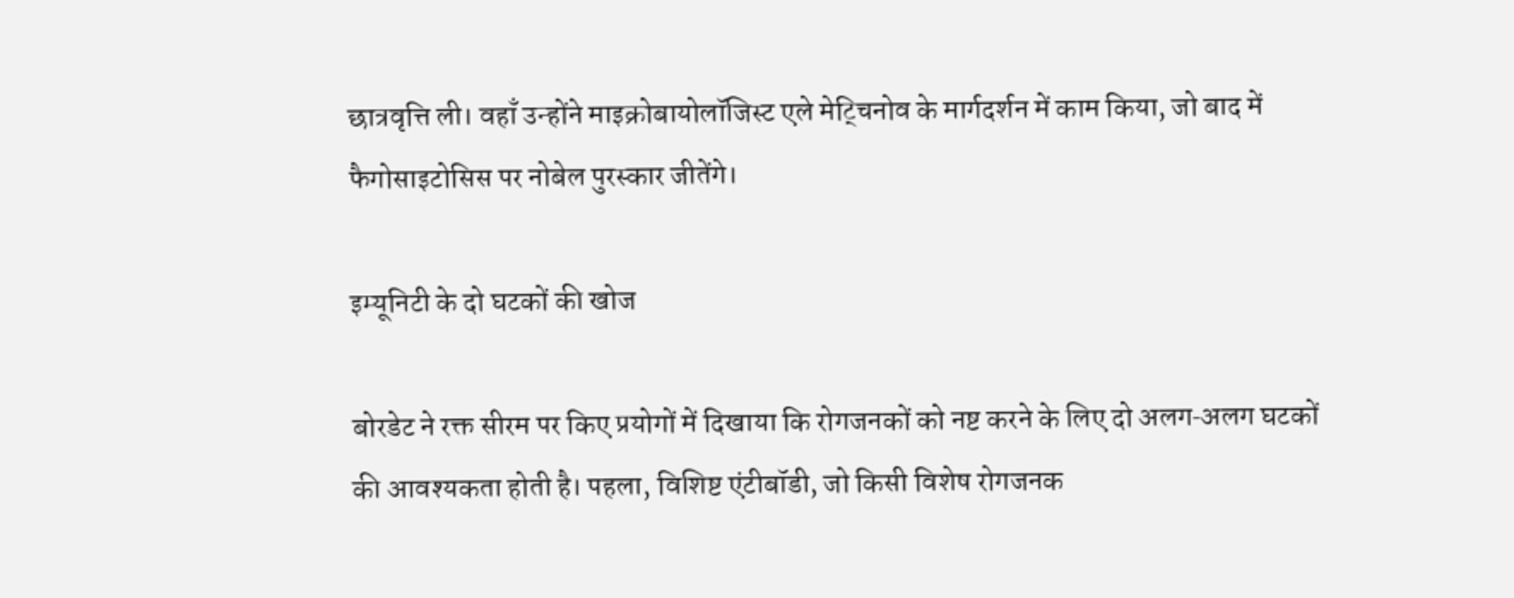छात्रवृत्ति ली। वहाँ उन्होंने माइक्रोबायोलॉजिस्ट एले मेट्चिनोव के मार्गदर्शन में काम किया, जो बाद में फैगोसाइटोसिस पर नोबेल पुरस्कार जीतेंगे।

इम्यूनिटी के दो घटकों की खोज

बोरडेट ने रक्त सीरम पर किए प्रयोगों में दिखाया कि रोगजनकों को नष्ट करने के लिए दो अलग‑अलग घटकों की आवश्यकता होती है। पहला, विशिष्ट एंटीबॉडी, जो किसी विशेष रोगजनक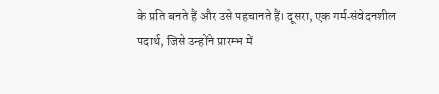के प्रति बनते हैं और उसे पहचानते हैं। दूसरा, एक गर्म‑संवेदनशील पदार्थ, जिसे उन्होंने प्रारम्भ में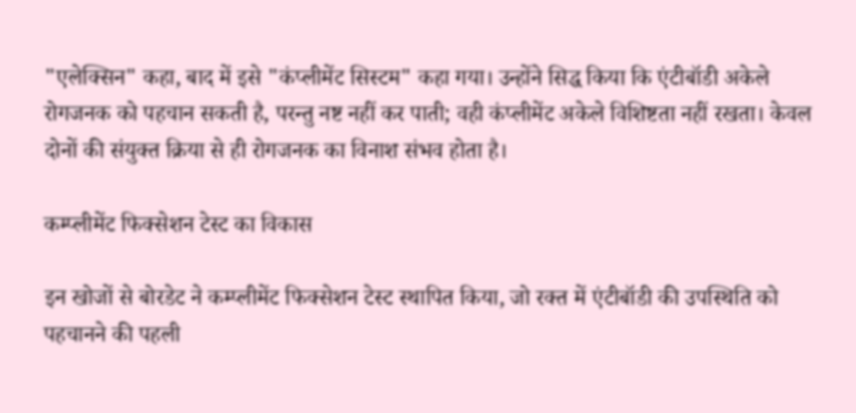"एलेक्सिन" कहा, बाद में इसे "कंप्लीमेंट सिस्टम" कहा गया। उन्होंने सिद्ध किया कि एंटीबॉडी अकेले रोगजनक को पहचान सकती है, परन्तु नष्ट नहीं कर पाती; वही कंप्लीमेंट अकेले विशिष्टता नहीं रखता। केवल दोनों की संयुक्त क्रिया से ही रोगजनक का विनाश संभव होता है।

कम्प्लीमेंट फिक्सेशन टेस्ट का विकास

इन खोजों से बोरडेट ने कम्प्लीमेंट फिक्सेशन टेस्ट स्थापित किया, जो रक्त में एंटीबॉडी की उपस्थिति को पहचानने की पहली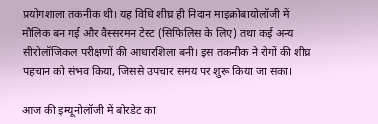प्रयोगशाला तकनीक थी। यह विधि शीघ्र ही निदान माइक्रोबायोलॉजी में मौलिक बन गई और वैस्सरमन टेस्ट (सिफिलिस के लिए) तथा कई अन्य सीरोलॉजिकल परीक्षणों की आधारशिला बनी। इस तकनीक ने रोगों की शीघ्र पहचान को संभव किया, जिससे उपचार समय पर शुरू किया जा सका।

आज की इम्यूनोलॉजी में बोरडेट का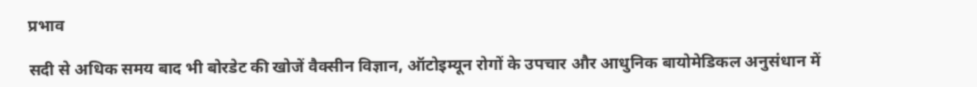प्रभाव

सदी से अधिक समय बाद भी बोरडेट की खोजें वैक्सीन विज्ञान, ऑटोइम्यून रोगों के उपचार और आधुनिक बायोमेडिकल अनुसंधान में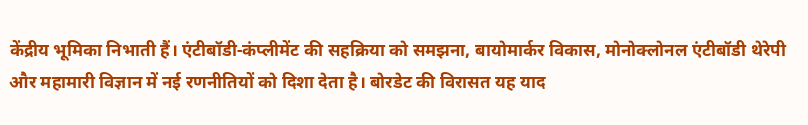केंद्रीय भूमिका निभाती हैं। एंटीबॉडी‑कंप्लीमेंट की सहक्रिया को समझना, बायोमार्कर विकास, मोनोक्लोनल एंटीबॉडी थेरेपी और महामारी विज्ञान में नई रणनीतियों को दिशा देता है। बोरडेट की विरासत यह याद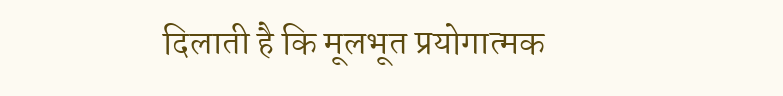दिलाती है कि मूलभूत प्रयोगात्मक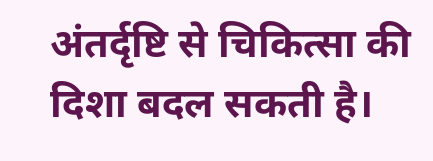अंतर्दृष्टि से चिकित्सा की दिशा बदल सकती है।